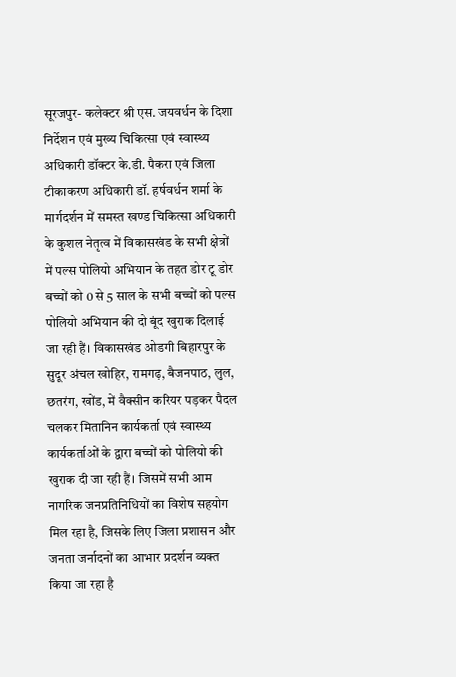सूरजपुर- कलेक्टर श्री एस. जयवर्धन के दिशा निर्देशन एवं मुख्य चिकित्सा एवं स्वास्थ्य अधिकारी डॉक्टर के.डी. पैकरा एवं जिला टीकाकरण अधिकारी डॉ. हर्षवर्धन शर्मा के मार्गदर्शन में समस्त खण्ड चिकित्सा अधिकारी के कुशल नेतृत्व में विकासखंड के सभी क्षेत्रों में पल्स पोलियो अभियान के तहत डोर टू डोर बच्चों को 0 से 5 साल के सभी बच्चों को पल्स पोलियो अभियान की दो बूंद खुराक दिलाई जा रही हैं। विकासखंड ओडगी बिहारपुर के सुदूर अंचल खोहिर, रामगढ़, बैजनपाठ, लुल, छतरंग, खोंड, में वैक्सीन करियर पड़कर पैदल चलकर मितानिन कार्यकर्ता एवं स्वास्थ्य कार्यकर्ताओं के द्वारा बच्चों को पोलियो की खुराक दी जा रही हैं। जिसमें सभी आम नागरिक जनप्रतिनिधियों का विशेष सहयोग मिल रहा है, जिसके लिए जिला प्रशासन और जनता जर्नादनों का आभार प्रदर्शन व्यक्त किया जा रहा है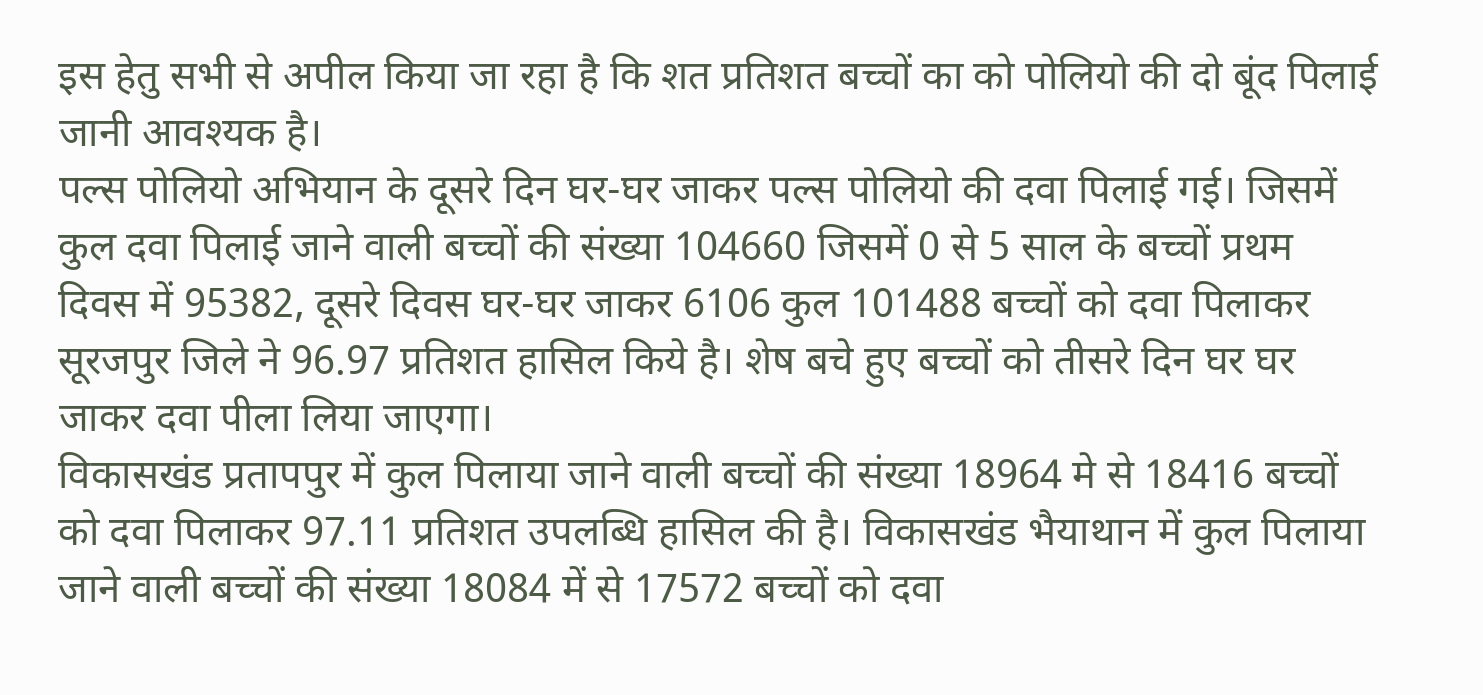इस हेतु सभी से अपील किया जा रहा है कि शत प्रतिशत बच्चों का को पोलियो की दो बूंद पिलाई जानी आवश्यक है।
पल्स पोलियो अभियान के दूसरे दिन घर-घर जाकर पल्स पोलियो की दवा पिलाई गई। जिसमें कुल दवा पिलाई जाने वाली बच्चों की संख्या 104660 जिसमें 0 से 5 साल के बच्चों प्रथम दिवस में 95382, दूसरे दिवस घर-घर जाकर 6106 कुल 101488 बच्चों को दवा पिलाकर सूरजपुर जिले ने 96.97 प्रतिशत हासिल किये है। शेष बचे हुए बच्चों को तीसरे दिन घर घर जाकर दवा पीला लिया जाएगा।
विकासखंड प्रतापपुर में कुल पिलाया जाने वाली बच्चों की संख्या 18964 मे से 18416 बच्चों को दवा पिलाकर 97.11 प्रतिशत उपलब्धि हासिल की है। विकासखंड भैयाथान में कुल पिलाया जाने वाली बच्चों की संख्या 18084 में से 17572 बच्चों को दवा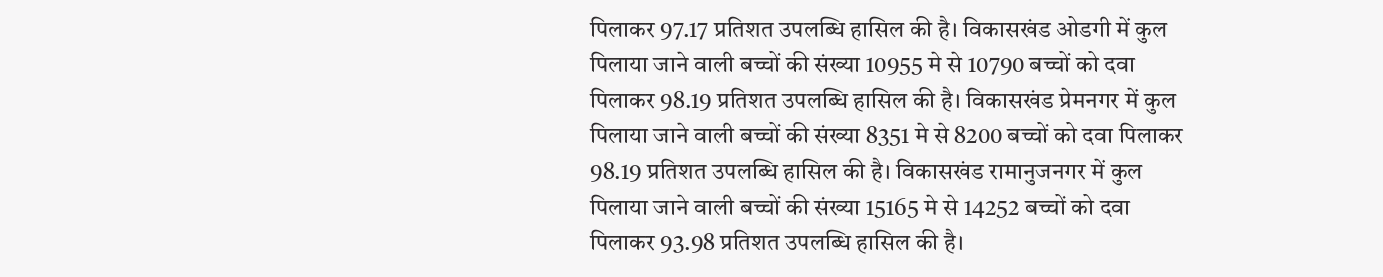पिलाकर 97.17 प्रतिशत उपलब्धि हासिल की है। विकासखंड ओडगी में कुल पिलाया जाने वाली बच्चों की संख्या 10955 मे से 10790 बच्चों को दवा पिलाकर 98.19 प्रतिशत उपलब्धि हासिल की है। विकासखंड प्रेमनगर में कुल पिलाया जाने वाली बच्चों की संख्या 8351 मे से 8200 बच्चों को दवा पिलाकर 98.19 प्रतिशत उपलब्धि हासिल की है। विकासखंड रामानुजनगर में कुल पिलाया जाने वाली बच्चों की संख्या 15165 मे से 14252 बच्चों को दवा पिलाकर 93.98 प्रतिशत उपलब्धि हासिल की है।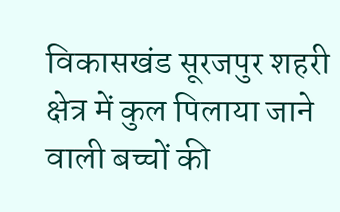विकासखंड सूरजपुर शहरी क्षेत्र में कुल पिलाया जाने वाली बच्चों की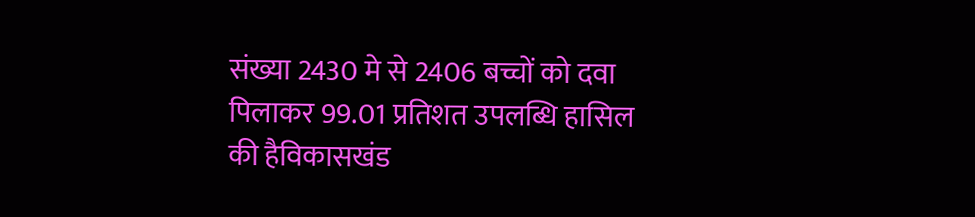संख्या 2430 मे से 2406 बच्चों को दवा पिलाकर 99.01 प्रतिशत उपलब्धि हासिल की हैविकासखंड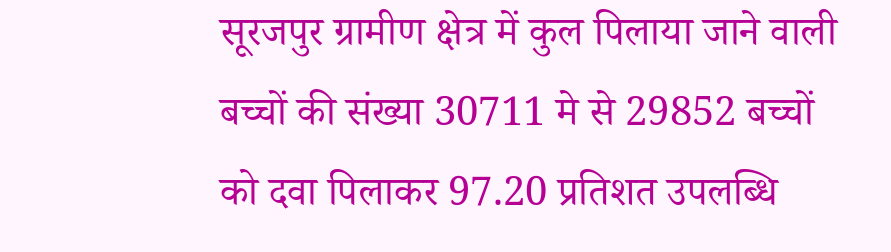सूरजपुर ग्रामीण क्षेत्र में कुल पिलाया जाने वाली बच्चों की संख्या 30711 मे से 29852 बच्चों को दवा पिलाकर 97.20 प्रतिशत उपलब्धि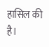हासिल की है।